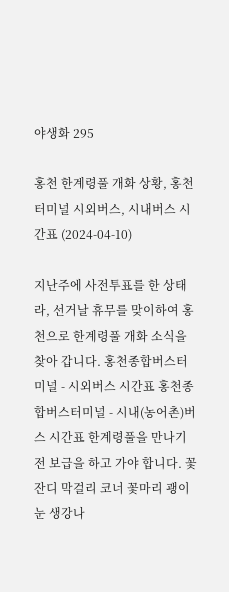야생화 295

홍천 한계령풀 개화 상황, 홍천터미널 시외버스, 시내버스 시간표 (2024-04-10)

지난주에 사전투표를 한 상태라, 선거날 휴무를 맞이하여 홍천으로 한계령풀 개화 소식을 찾아 갑니다. 홍천종합버스터미널 - 시외버스 시간표 홍천종합버스터미널 - 시내(농어촌)버스 시간표 한계령풀을 만나기 전 보급을 하고 가야 합니다. 꽃잔디 막걸리 코너 꽃마리 괭이눈 생강나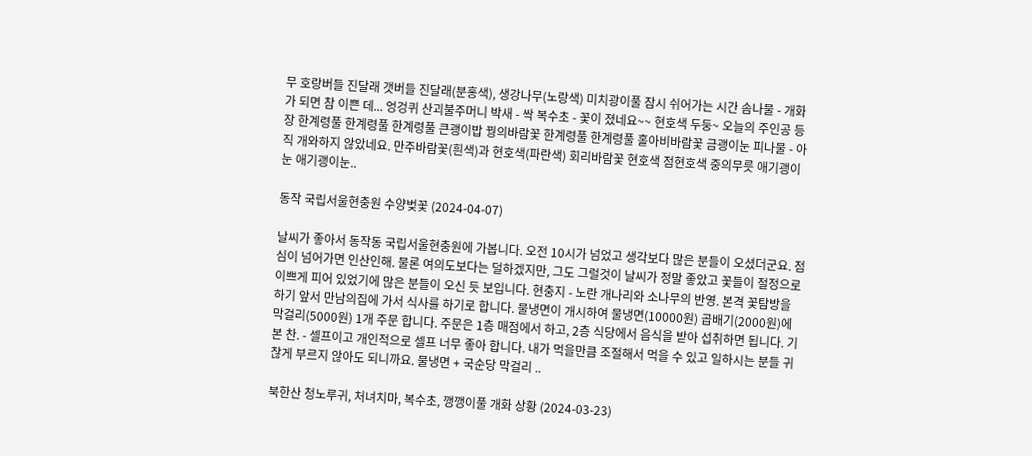무 호랑버들 진달래 갯버들 진달래(분홍색), 생강나무(노랑색) 미치광이풀 잠시 쉬어가는 시간 솜나물 - 개화가 되면 참 이쁜 데... 엉겅퀴 산괴불주머니 박새 - 싹 복수초 - 꽃이 졌네요~~ 현호색 두둥~ 오늘의 주인공 등장 한계령풀 한계령풀 한계령풀 큰괭이밥 꿩의바람꽃 한계령풀 한계령풀 홀아비바람꽃 금괭이눈 피나물 - 아직 개와하지 않았네요. 만주바람꽃(흰색)과 현호색(파란색) 회리바람꽃 현호색 점현호색 중의무릇 애기괭이눈 애기괭이눈..

동작 국립서울현충원 수양벚꽃 (2024-04-07)

날씨가 좋아서 동작동 국립서울현충원에 가봅니다. 오전 10시가 넘었고 생각보다 많은 분들이 오셨더군요. 점심이 넘어가면 인산인해. 물론 여의도보다는 덜하겠지만, 그도 그럴것이 날씨가 정말 좋았고 꽃들이 절정으로 이쁘게 피어 있었기에 많은 분들이 오신 듯 보입니다. 현충지 - 노란 개나리와 소나무의 반영. 본격 꽃탐방을 하기 앞서 만남의집에 가서 식사를 하기로 합니다. 물냉면이 개시하여 물냉면(10000원) 곱배기(2000원)에 막걸리(5000원) 1개 주문 합니다. 주문은 1층 매점에서 하고, 2층 식당에서 음식을 받아 섭취하면 됩니다. 기본 찬. - 셀프이고 개인적으로 셀프 너무 좋아 합니다. 내가 먹을만큼 조절해서 먹을 수 있고 일하시는 분들 귀찮게 부르지 않아도 되니까요. 물냉면 + 국순당 막걸리 ..

북한산 청노루귀, 처녀치마, 복수초, 깽깽이풀 개화 상황 (2024-03-23)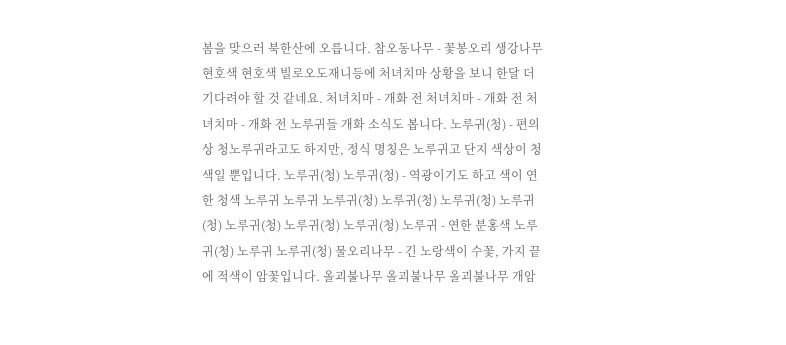봄을 맞으러 북한산에 오릅니다. 참오동나무 - 꽃봉오리 생강나무 현호색 현호색 빌로오도재니등에 처녀치마 상황을 보니 한달 더 기다려야 할 것 같네요. 처녀치마 - 개화 전 처녀치마 - 개화 전 처녀치마 - 개화 전 노루귀들 개화 소식도 봅니다. 노루귀(청) - 편의상 청노루귀라고도 하지만, 정식 명칭은 노루귀고 단지 색상이 청색일 뿐입니다. 노루귀(청) 노루귀(청) - 역광이기도 하고 색이 연한 청색 노루귀 노루귀 노루귀(청) 노루귀(청) 노루귀(청) 노루귀(청) 노루귀(청) 노루귀(청) 노루귀(청) 노루귀 - 연한 분홍색 노루귀(청) 노루귀 노루귀(청) 물오리나무 - 긴 노랑색이 수꽃, 가지 끝에 적색이 암꽃입니다. 올괴불나무 올괴불나무 올괴불나무 개암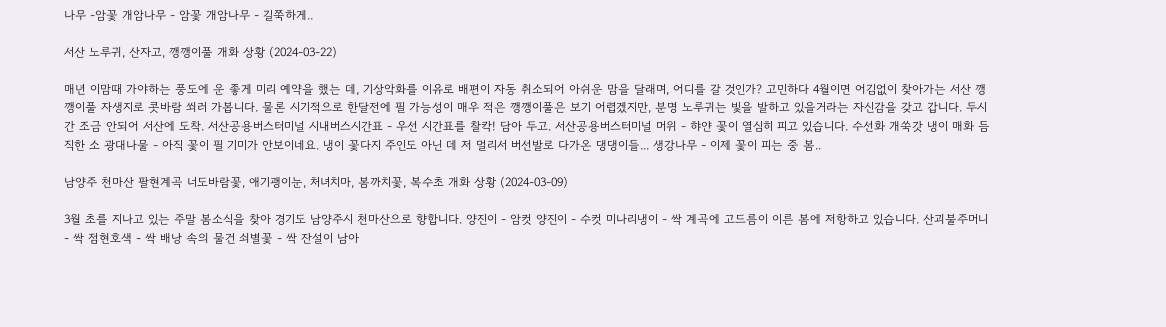나무 -암꽃 개암나무 - 암꽃 개암나무 - 길쭉하게..

서산 노루귀, 산자고, 깽깽이풀 개화 상황 (2024-03-22)

매년 이맘때 가야하는 풍도에 운 좋게 미리 예약을 했는 데, 기상악화를 이유로 배편이 자동 취소되어 아쉬운 맘을 달래며, 어디를 갈 것인가? 고민하다 4월이면 어김없이 찾아가는 서산 깽깽이풀 자생지로 콧바람 쐬러 가봅니다. 물론 시기적으로 한달전에 필 가능성이 매우 적은 깽깽이풀은 보기 어렵겠지만, 분명 노루귀는 빛을 발하고 있을거라는 자신감을 갖고 갑니다. 두시간 조금 안되어 서산에 도착. 서산공용버스터미널 시내버스시간표 - 우선 시간표를 찰칵! 담아 두고. 서산공용버스터미널 머위 - 햐얀 꽃이 열심히 피고 있습니다. 수선화 개쑥갓 냉이 매화 듬직한 소 광대나물 - 아직 꽃이 필 기미가 안보이네요. 냉이 꽃다지 주인도 아닌 데 저 멀리서 버선발로 다가온 댕댕이들... 생강나무 - 이제 꽃이 피는 중 봄..

남양주 천마산 팔현계곡 너도바람꽃, 애기괭이눈, 처녀치마, 봄까치꽃, 복수초 개화 상황 (2024-03-09)

3월 초를 지나고 있는 주말 봄소식을 찾아 경기도 남양주시 천마산으로 향합니다. 양진이 - 암컷 양진이 - 수컷 미나리냉이 - 싹 계곡에 고드름이 이른 봄에 저항하고 있습니다. 산괴불주머니 - 싹 점현호색 - 싹 배낭 속의 물건 쇠별꽃 - 싹 잔설이 남아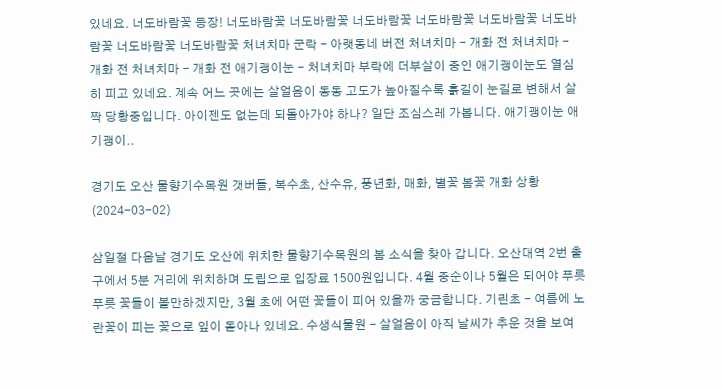있네요. 너도바람꽃 등장! 너도바람꽃 너도바람꽃 너도바람꽃 너도바람꽃 너도바람꽃 너도바람꽃 너도바람꽃 너도바람꽃 처녀치마 군락 - 아랫동네 버전 처녀치마 - 개화 전 처녀치마 - 개화 전 처녀치마 - 개화 전 애기괭이눈 - 처녀치마 부락에 더부살이 중인 애기괭이눈도 열심히 피고 있네요. 계속 어느 곳에는 살얼음이 동동 고도가 높아질수록 흙길이 눈길로 변해서 살짝 당황중입니다. 아이젠도 없는데 되돌아가야 하나? 일단 조심스레 가봅니다. 애기괭이눈 애기괭이..

경기도 오산 물향기수목원 갯버들, 복수초, 산수유, 풍년화, 매화, 별꽃 봄꽃 개화 상황 (2024-03-02)

삼일절 다음날 경기도 오산에 위치한 물향기수목원의 봄 소식을 찾아 갑니다. 오산대역 2번 출구에서 5분 거리에 위치하며 도립으로 입장료 1500원입니다. 4월 중순이나 5월은 되어야 푸릇 푸릇 꽃들이 볼만하겠지만, 3월 초에 어떤 꽃들이 피어 있을까 궁금합니다. 기린초 - 여름에 노란꽃이 피는 꽃으로 잎이 돋아나 있네요. 수생식물원 - 살얼음이 아직 날씨가 추운 것을 보여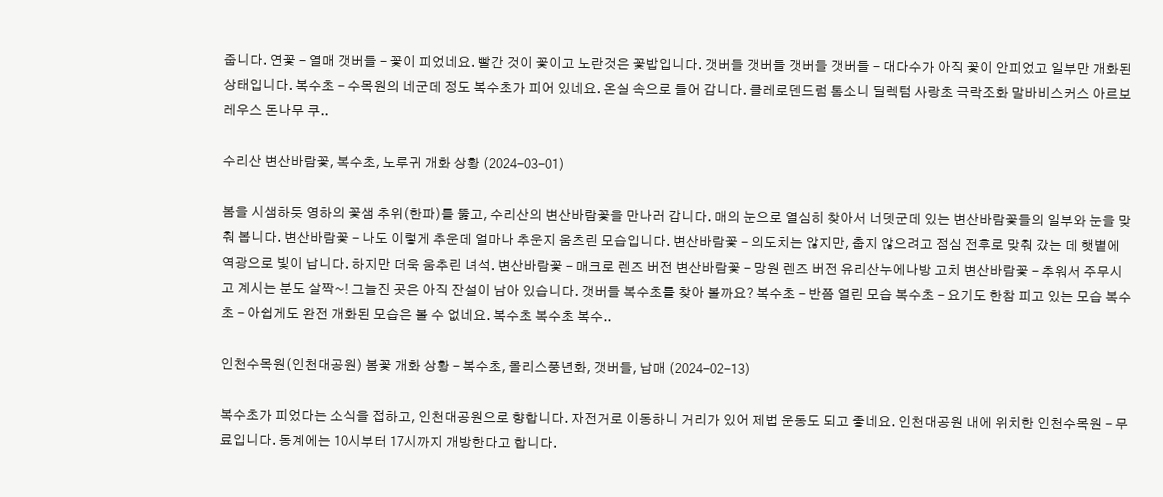줍니다. 연꽃 - 열매 갯버들 - 꽃이 피었네요. 빨간 것이 꽃이고 노란것은 꽃밥입니다. 갯버들 갯버들 갯버들 갯버들 - 대다수가 아직 꽃이 안피었고 일부만 개화된 상태입니다. 복수초 - 수목원의 네군데 정도 복수초가 피어 있네요. 온실 속으로 들어 갑니다. 클레로덴드럼 톰소니 딜렉텀 사랑초 극락조화 말바비스커스 아르보레우스 돈나무 쿠..

수리산 변산바람꽃, 복수초, 노루귀 개화 상황 (2024-03-01)

봄을 시샘하듯 영하의 꽃샘 추위(한파)를 뚫고, 수리산의 변산바람꽃을 만나러 갑니다. 매의 눈으로 열심히 찾아서 너뎃군데 있는 변산바람꽃들의 일부와 눈을 맞춰 봅니다. 변산바람꽃 - 나도 이렇게 추운데 얼마나 추운지 움츠린 모습입니다. 변산바람꽃 - 의도치는 않지만, 춥지 않으려고 점심 전후로 맞춰 갔는 데 햇볕에 역광으로 빛이 납니다. 하지만 더욱 움추린 녀석. 변산바람꽃 - 매크로 렌즈 버전 변산바람꽃 - 망원 렌즈 버전 유리산누에나방 고치 변산바람꽃 - 추워서 주무시고 계시는 분도 살짝~! 그늘진 곳은 아직 잔설이 남아 있습니다. 갯버들 복수초를 찾아 볼까요? 복수초 - 반쯤 열린 모습 복수초 - 요기도 한참 피고 있는 모습 복수초 - 아쉽게도 완전 개화된 모습은 볼 수 없네요. 복수초 복수초 복수..

인천수목원(인천대공원) 봄꽃 개화 상황 - 복수초, 몰리스풍년화, 갯버들, 납매 (2024-02-13)

복수초가 피었다는 소식을 접하고, 인천대공원으로 향합니다. 자전거로 이동하니 거리가 있어 제법 운동도 되고 좋네요. 인천대공원 내에 위치한 인천수목원 - 무료입니다. 동계에는 10시부터 17시까지 개방한다고 합니다.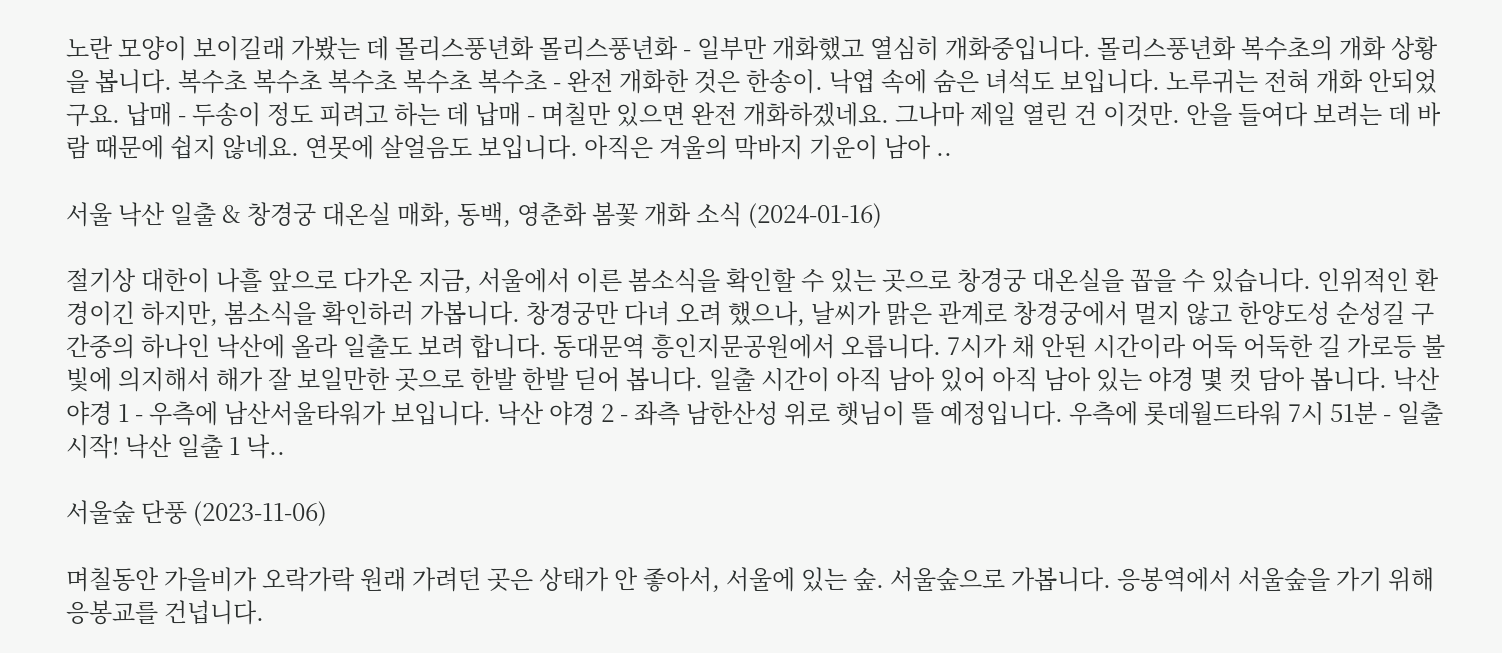노란 모양이 보이길래 가봤는 데 몰리스풍년화 몰리스풍년화 - 일부만 개화했고 열심히 개화중입니다. 몰리스풍년화 복수초의 개화 상황을 봅니다. 복수초 복수초 복수초 복수초 복수초 - 완전 개화한 것은 한송이. 낙엽 속에 숨은 녀석도 보입니다. 노루귀는 전혀 개화 안되었구요. 납매 - 두송이 정도 피려고 하는 데 납매 - 며칠만 있으면 완전 개화하겠네요. 그나마 제일 열린 건 이것만. 안을 들여다 보려는 데 바람 때문에 쉽지 않네요. 연못에 살얼음도 보입니다. 아직은 겨울의 막바지 기운이 남아 ..

서울 낙산 일출 & 창경궁 대온실 매화, 동백, 영춘화 봄꽃 개화 소식 (2024-01-16)

절기상 대한이 나흘 앞으로 다가온 지금, 서울에서 이른 봄소식을 확인할 수 있는 곳으로 창경궁 대온실을 꼽을 수 있습니다. 인위적인 환경이긴 하지만, 봄소식을 확인하러 가봅니다. 창경궁만 다녀 오려 했으나, 날씨가 맑은 관계로 창경궁에서 멀지 않고 한양도성 순성길 구간중의 하나인 낙산에 올라 일출도 보려 합니다. 동대문역 흥인지문공원에서 오릅니다. 7시가 채 안된 시간이라 어둑 어둑한 길 가로등 불빛에 의지해서 해가 잘 보일만한 곳으로 한발 한발 딛어 봅니다. 일출 시간이 아직 남아 있어 아직 남아 있는 야경 몇 컷 담아 봅니다. 낙산 야경 1 - 우측에 남산서울타워가 보입니다. 낙산 야경 2 - 좌측 남한산성 위로 햇님이 뜰 예정입니다. 우측에 롯데월드타워 7시 51분 - 일출 시작! 낙산 일출 1 낙..

서울숲 단풍 (2023-11-06)

며칠동안 가을비가 오락가락 원래 가려던 곳은 상태가 안 좋아서, 서울에 있는 숲. 서울숲으로 가봅니다. 응봉역에서 서울숲을 가기 위해 응봉교를 건넙니다.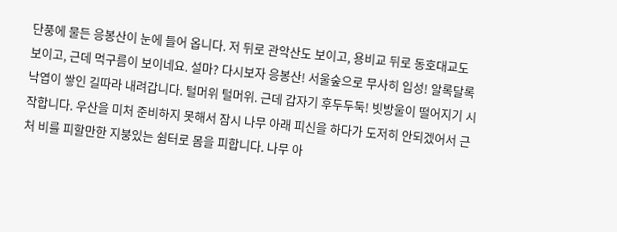단풍에 물든 응봉산이 눈에 들어 옵니다. 저 뒤로 관악산도 보이고, 용비교 뒤로 동호대교도 보이고, 근데 먹구름이 보이네요. 설마? 다시보자 응봉산! 서울숲으로 무사히 입성! 알록달록 낙엽이 쌓인 길따라 내려갑니다. 털머위 털머위. 근데 갑자기 후두두둑! 빗방울이 떨어지기 시작합니다. 우산을 미처 준비하지 못해서 잠시 나무 아래 피신을 하다가 도저히 안되겠어서 근처 비를 피할만한 지붕있는 쉼터로 몸을 피합니다. 나무 아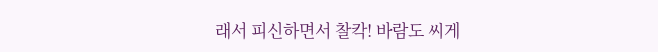래서 피신하면서 찰칵! 바람도 씨게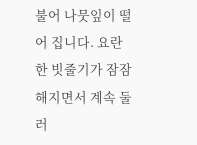불어 나뭇잎이 떨어 집니다. 요란한 빗줄기가 잠잠해지면서 계속 둘러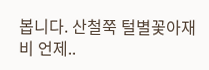봅니다. 산철쭉 털별꽃아재비 언제..